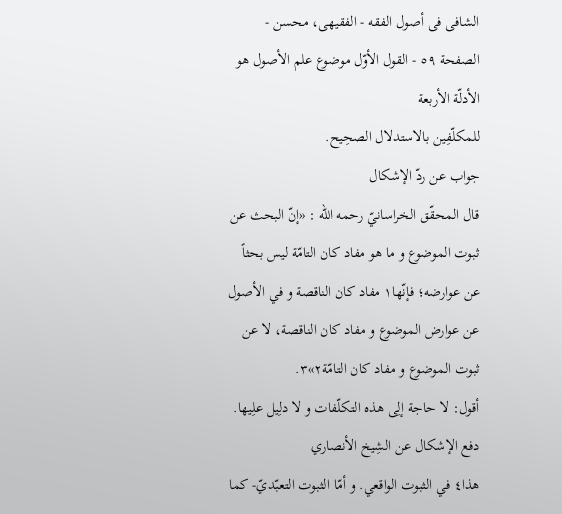الشافی فی أصول الفقه - الفقیهی، محسن - الصفحة ٥٩ - القول الأوّل موضوع علم الأصول هو الأدلّة الأربعة
للمکلّفِین بالاستدلال الصحِیح.
جواب عن ردّ الإشکال
قال المحقّق الخراسانيّ رحمه الله : «إنّ البحث عن ثبوت الموضوع و ما هو مفاد کان التامّة ليس بحثاً عن عوارضه؛ فإنّها١ مفاد کان الناقصة و في الأصول عن عوارض الموضوع و مفاد کان الناقصة، لا عن ثبوت الموضوع و مفاد کان التامّة٢»٣.
أقول: لا حاجة إلِی هذه التکلّفات و لا دلِیل علِیها.
دفع الإشکال عن الشِیخ الأنصاري
هذا٤ في الثبوت الواقعي. و أمّا الثبوت التعبّديّ- كما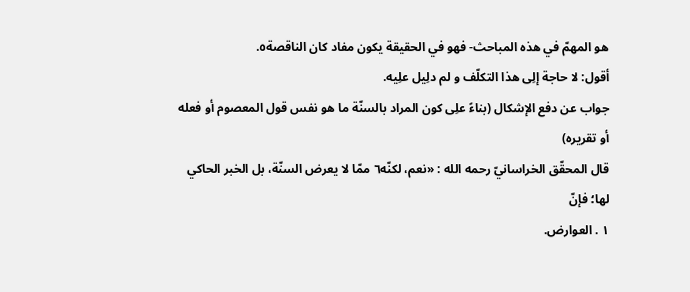هو المهمّ في هذه المباحث- فهو في الحقيقة يكون مفاد کان الناقصة٥.
أقول: لا حاجة إلِی هذا التکلّف و لم دلِیل علِیه.
جواب عن دفع الإشکال (بناءً علِی كون المراد بالسنّة ما هو نفس قول المعصوم أو فعله أو تقريره)
قال المحقّق الخراسانيّ رحمه الله : «نعم، لكنّه٦ ممّا لا يعرض السنّة، بل الخبر الحاكي لها؛ فإنّ
١ . العوارض.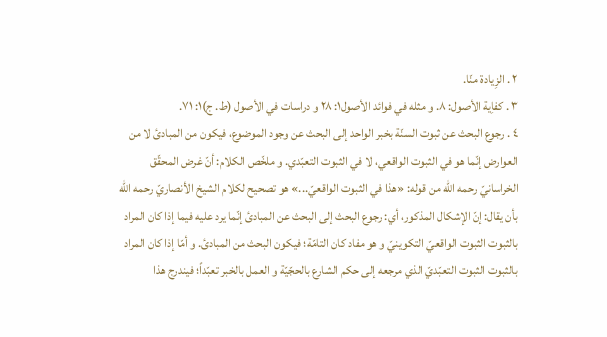٢ . الزِیادة منّا.
٣ . کفاِیة الأصول: ٨. و مثله في فوائد الأصول١: ٢٨ و دراسات في الأصول (ط. ج)١: ٧١.
٤ . رجوع البحث عن ثبوت السنّة بخبر الواحد إلى البحث عن وجود الموضوع، فيكون من المبادئ لا من العوارض إنّما هو في الثبوت الواقعي، لا في الثبوت التعبّدي. و ملخّص الكلام: أنّ غرض المحقّق الخراسانيّ رحمه الله من قوله: «هذا في الثبوت الواقعيّ...» هو تصحيح لكلام الشيخ الأنصاريّ رحمه الله بأن يقال: إنّ الإشكال المذكور، أي: رجوع البحث إلى البحث عن المبادئ إنّما يرد عليه فيما إذا كان المراد بالثبوت الثبوت الواقعيّ التكوينيّ و هو مفاد كان التامّة؛ فيكون البحث من المبادئ. و أمّا إذا كان المراد بالثبوت الثبوت التعبّديّ الذي مرجعه إلى حكم الشارع بالحجّيّة و العمل بالخبر تعبّداً؛ فيندرج هذا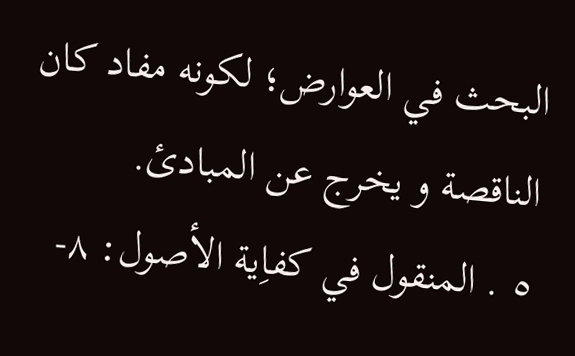البحث في العوارض؛ لكونه مفاد كان الناقصة و يخرج عن المبادئ.
٥ . المنقول في کفاِیة الأصول: ٨-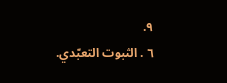٩.
٦ . الثبوت التعبّدي.